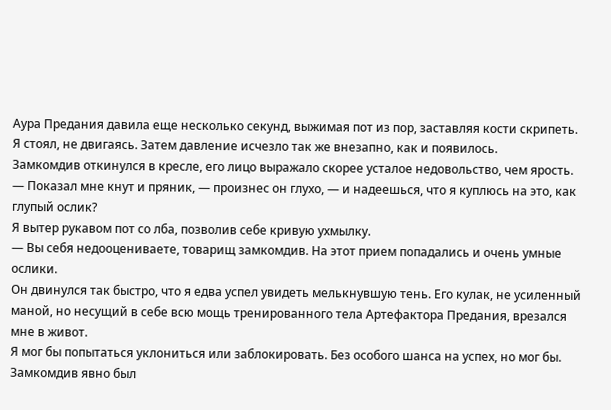Аура Предания давила еще несколько секунд, выжимая пот из пор, заставляя кости скрипеть. Я стоял, не двигаясь. Затем давление исчезло так же внезапно, как и появилось.
Замкомдив откинулся в кресле, его лицо выражало скорее усталое недовольство, чем ярость.
— Показал мне кнут и пряник, — произнес он глухо, — и надеешься, что я куплюсь на это, как глупый ослик?
Я вытер рукавом пот со лба, позволив себе кривую ухмылку.
— Вы себя недооцениваете, товарищ замкомдив. На этот прием попадались и очень умные ослики.
Он двинулся так быстро, что я едва успел увидеть мелькнувшую тень. Его кулак, не усиленный маной, но несущий в себе всю мощь тренированного тела Артефактора Предания, врезался мне в живот.
Я мог бы попытаться уклониться или заблокировать. Без особого шанса на успех, но мог бы. Замкомдив явно был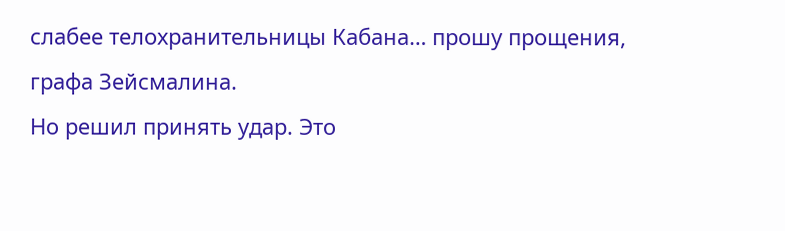слабее телохранительницы Кабана… прошу прощения, графа Зейсмалина.
Но решил принять удар. Это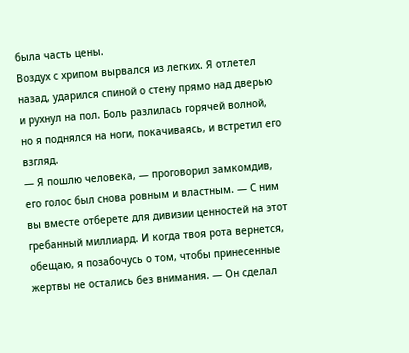была часть цены.
Воздух с хрипом вырвался из легких. Я отлетел назад, ударился спиной о стену прямо над дверью и рухнул на пол. Боль разлилась горячей волной, но я поднялся на ноги, покачиваясь, и встретил его взгляд.
— Я пошлю человека, — проговорил замкомдив, его голос был снова ровным и властным. — С ним вы вместе отберете для дивизии ценностей на этот гребанный миллиард. И когда твоя рота вернется, обещаю, я позабочусь о том, чтобы принесенные жертвы не остались без внимания. — Он сделал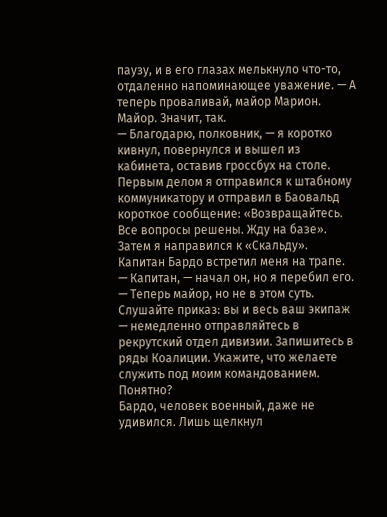паузу, и в его глазах мелькнуло что-то, отдаленно напоминающее уважение. — А теперь проваливай, майор Марион.
Майор. Значит, так.
— Благодарю, полковник, — я коротко кивнул, повернулся и вышел из кабинета, оставив гроссбух на столе.
Первым делом я отправился к штабному коммуникатору и отправил в Баовальд короткое сообщение: «Возвращайтесь. Все вопросы решены. Жду на базе».
Затем я направился к «Скальду». Капитан Бардо встретил меня на трапе.
— Капитан, — начал он, но я перебил его.
— Теперь майор, но не в этом суть. Слушайте приказ: вы и весь ваш экипаж — немедленно отправляйтесь в рекрутский отдел дивизии. Запишитесь в ряды Коалиции. Укажите, что желаете служить под моим командованием. Понятно?
Бардо, человек военный, даже не удивился. Лишь щелкнул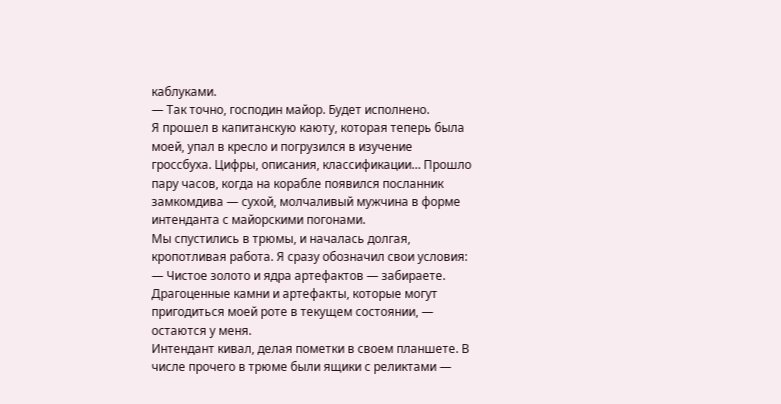каблуками.
— Так точно, господин майор. Будет исполнено.
Я прошел в капитанскую каюту, которая теперь была моей, упал в кресло и погрузился в изучение гроссбуха. Цифры, описания, классификации… Прошло пару часов, когда на корабле появился посланник замкомдива — сухой, молчаливый мужчина в форме интенданта с майорскими погонами.
Мы спустились в трюмы, и началась долгая, кропотливая работа. Я сразу обозначил свои условия:
— Чистое золото и ядра артефактов — забираете. Драгоценные камни и артефакты, которые могут пригодиться моей роте в текущем состоянии, — остаются у меня.
Интендант кивал, делая пометки в своем планшете. В числе прочего в трюме были ящики с реликтами —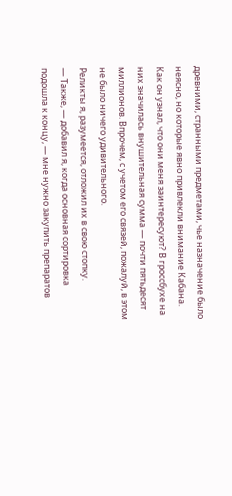древними, странными предметами, чье назначение было неясно, но которые явно привлекли внимание Кабана.
Как он узнал, что они меня заинтересуют? В гроссбухе на них значилась внушительная сумма — почти пятьдесят миллионов. Впрочем, с учетом его связей, пожалуй, в этом не было ничего удивительного.
Реликты я, разумеется, отложил их в свою стопку.
— Также, — добавил я, когда основная сортировка подошла к концу, — мне нужно закупить препаратов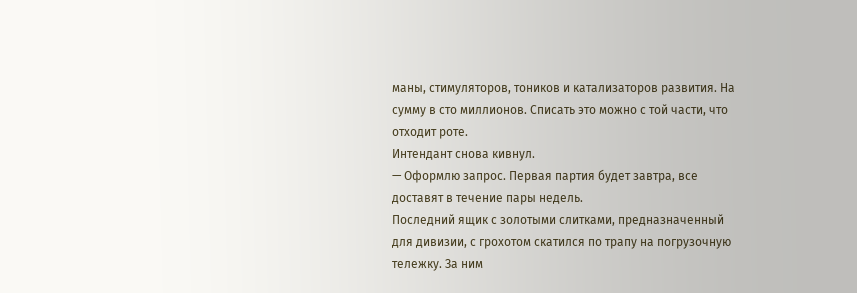маны, стимуляторов, тоников и катализаторов развития. На сумму в сто миллионов. Списать это можно с той части, что отходит роте.
Интендант снова кивнул.
— Оформлю запрос. Первая партия будет завтра, все доставят в течение пары недель.
Последний ящик с золотыми слитками, предназначенный для дивизии, с грохотом скатился по трапу на погрузочную тележку. За ним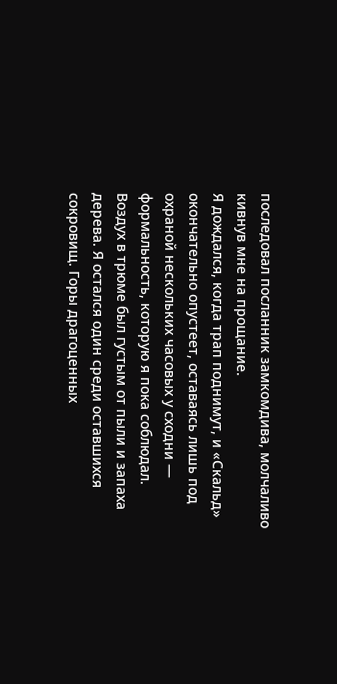последовал посланник замкомдива, молчаливо кивнув мне на прощание.
Я дождался, когда трап поднимут, и «Скальд» окончательно опустеет, оставаясь лишь под охраной нескольких часовых у сходни — формальность, которую я пока соблюдал.
Воздух в трюме был густым от пыли и запаха дерева. Я остался один среди оставшихся сокровищ. Горы драгоценных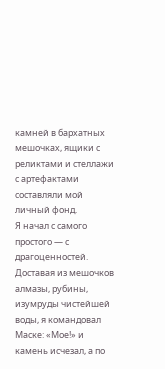камней в бархатных мешочках, ящики с реликтами и стеллажи с артефактами составляли мой личный фонд.
Я начал с самого простого — с драгоценностей. Доставая из мешочков алмазы, рубины, изумруды чистейшей воды, я командовал Маске: «Мое!» и камень исчезал, а по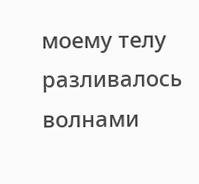моему телу разливалось волнами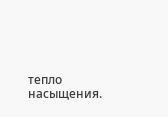тепло насыщения.